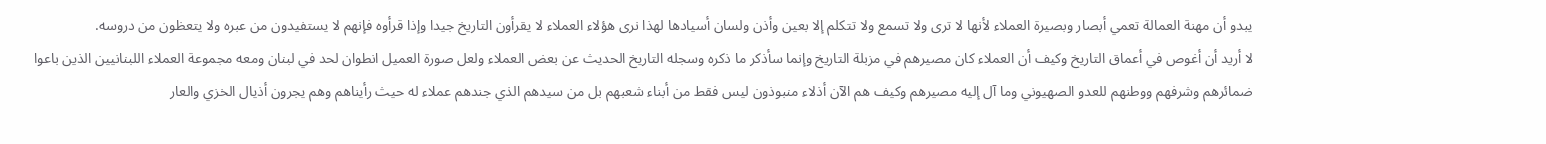يبدو أن مهنة العمالة تعمي أبصار وبصيرة العملاء لأنها لا ترى ولا تسمع ولا تتكلم إلا بعين وأذن ولسان أسيادها لهذا نرى هؤلاء العملاء لا يقرأون التاريخ جيدا وإذا قرأوه فإنهم لا يستفيدون من عبره ولا يتعظون من دروسه.
لا أريد أن أغوص في أعماق التاريخ وكيف أن العملاء كان مصيرهم في مزبلة التاريخ وإنما سأذكر ما ذكره وسجله التاريخ الحديث عن بعض العملاء ولعل صورة العميل انطوان لحد في لبنان ومعه مجموعة العملاء اللبنانيين الذين باعوا ضمائرهم وشرفهم ووطنهم للعدو الصهيوني وما آل إليه مصيرهم وكيف هم الآن أذلاء منبوذون ليس فقط من أبناء شعبهم بل من سيدهم الذي جندهم عملاء له حيث رأيناهم وهم يجرون أذيال الخزي والعار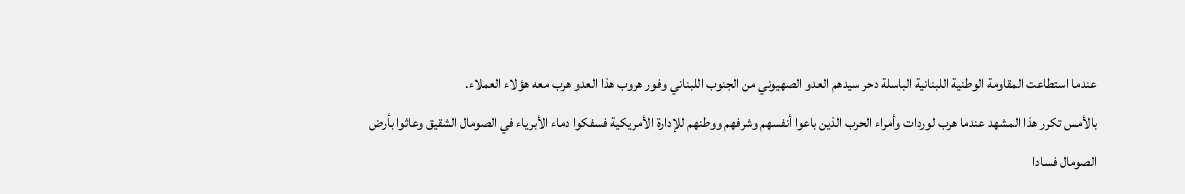عندما استطاعت المقاومة الوطنية اللبنانية الباسلة دحر سيدهم العدو الصهيوني من الجنوب اللبناني وفور هروب هذا العدو هرب معه هؤلاء العملاء.
بالأمس تكرر هذا المشهد عندما هرب لوردات وأمراء الحرب الذين باعوا أنفسهم وشرفهم ووطنهم للإدارة الأمريكية فسفكوا دماء الأبرياء في الصومال الشقيق وعاثوا بأرض الصومال فسادا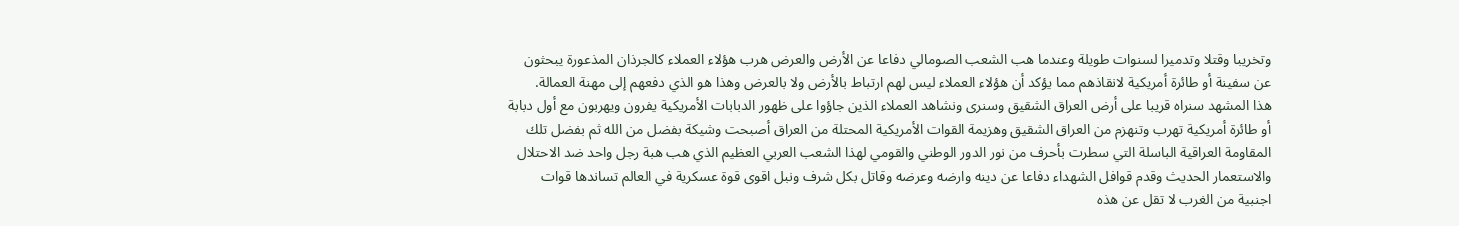وتخريبا وقتلا وتدميرا لسنوات طويلة وعندما هب الشعب الصومالي دفاعا عن الأرض والعرض هرب هؤلاء العملاء كالجرذان المذعورة يبحثون عن سفينة أو طائرة أمريكية لانقاذهم مما يؤكد أن هؤلاء العملاء ليس لهم ارتباط بالأرض ولا بالعرض وهذا هو الذي دفعهم إلى مهنة العمالة.
هذا المشهد سنراه قريبا على أرض العراق الشقيق وسنرى ونشاهد العملاء الذين جاؤوا على ظهور الدبابات الأمريكية يفرون ويهربون مع أول دبابة أو طائرة أمريكية تهرب وتنهزم من العراق الشقيق وهزيمة القوات الأمريكية المحتلة من العراق أصبحت وشيكة بفضل من الله ثم بفضل تلك المقاومة العراقية الباسلة التي سطرت بأحرف من نور الدور الوطني والقومي لهذا الشعب العربي العظيم الذي هب هبة رجل واحد ضد الاحتلال والاستعمار الحديث وقدم قوافل الشهداء دفاعا عن دينه وارضه وعرضه وقاتل بكل شرف ونبل اقوى قوة عسكرية في العالم تساندها قوات اجنبية من الغرب لا تقل عن هذه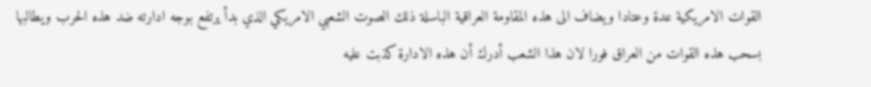القوات الامريكية عدة وعتادا ويضاف الى هذه المقاومة العراقية الباسلة ذلك الصوت الشعبي الامريكي الذي بدأ يرتفع بوجه ادارته ضد هذه الحرب ويطالبها بسحب هذه القوات من العراق فورا لان هذا الشعب أدرك أن هذه الادارة كذبت عليه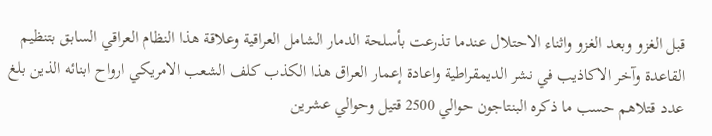قبل الغزو وبعد الغزو واثناء الاحتلال عندما تذرعت بأسلحة الدمار الشامل العراقية وعلاقة هذا النظام العراقي السابق بتنظيم القاعدة وآخر الاكاذيب في نشر الديمقراطية واعادة إعمار العراق هذا الكذب كلف الشعب الامريكي ارواح ابنائه الذين بلغ عدد قتلاهم حسب ما ذكره البنتاجون حوالي 2500 قتيل وحوالي عشرين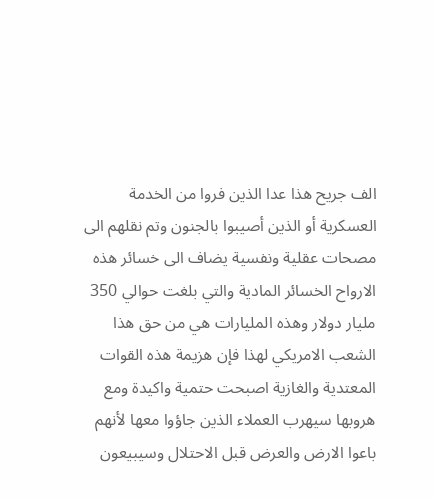الف جريح هذا عدا الذين فروا من الخدمة العسكرية أو الذين أصيبوا بالجنون وتم نقلهم الى مصحات عقلية ونفسية يضاف الى خسائر هذه الارواح الخسائر المادية والتي بلغت حوالي 350 مليار دولار وهذه المليارات هي من حق هذا الشعب الامريكي لهذا فإن هزيمة هذه القوات المعتدية والغازية اصبحت حتمية واكيدة ومع هروبها سيهرب العملاء الذين جاؤوا معها لأنهم باعوا الارض والعرض قبل الاحتلال وسيبيعون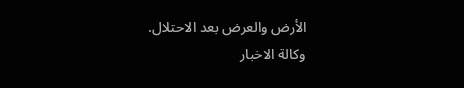الأرض والعرض بعد الاحتلال.
وكالة الاخبار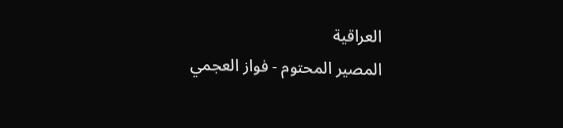العراقية
المصير المحتوم - فواز العجمي